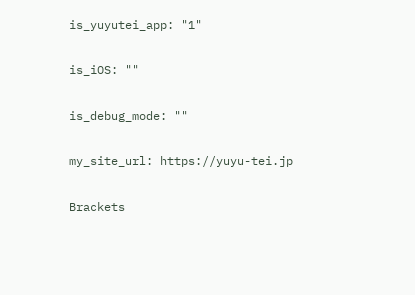is_yuyutei_app: "1"

is_iOS: ""

is_debug_mode: ""

my_site_url: https://yuyu-tei.jp

Brackets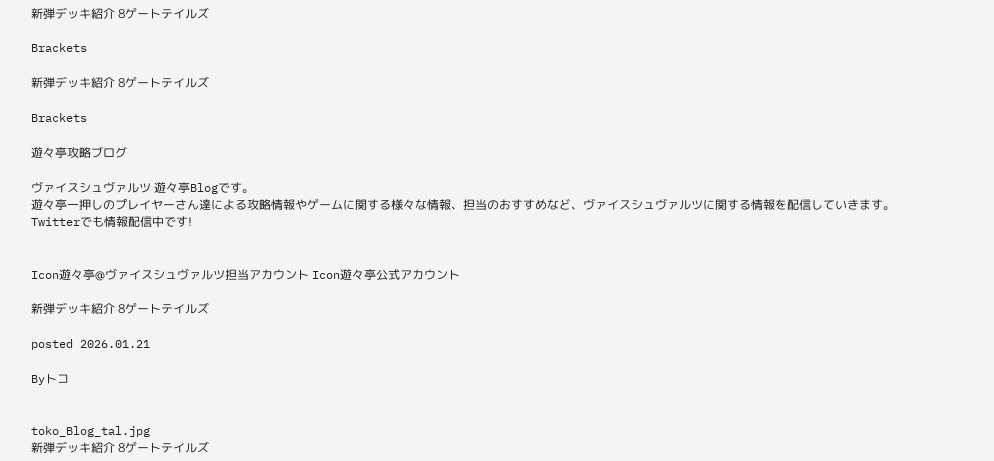新弾デッキ紹介 8ゲートテイルズ

Brackets

新弾デッキ紹介 8ゲートテイルズ

Brackets

遊々亭攻略ブログ

ヴァイスシュヴァルツ 遊々亭Blogです。
遊々亭一押しのプレイヤーさん達による攻略情報やゲームに関する様々な情報、担当のおすすめなど、ヴァイスシュヴァルツに関する情報を配信していきます。 Twitterでも情報配信中です!


Icon遊々亭@ヴァイスシュヴァルツ担当アカウント Icon遊々亭公式アカウント

新弾デッキ紹介 8ゲートテイルズ

posted 2026.01.21

Byトコ


toko_Blog_tal.jpg
新弾デッキ紹介 8ゲートテイルズ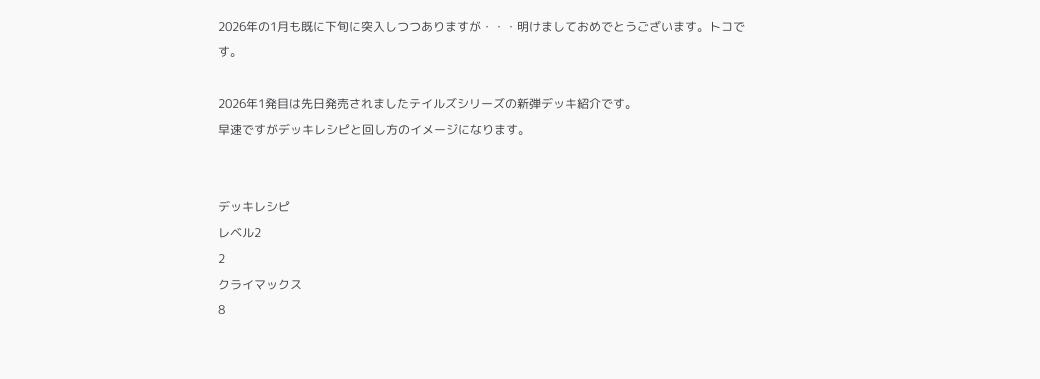2026年の1月も既に下旬に突入しつつありますが・・・明けましておめでとうございます。トコです。

2026年1発目は先日発売されましたテイルズシリーズの新弾デッキ紹介です。
早速ですがデッキレシピと回し方のイメージになります。


デッキレシピ
レベル2
2
クライマックス
8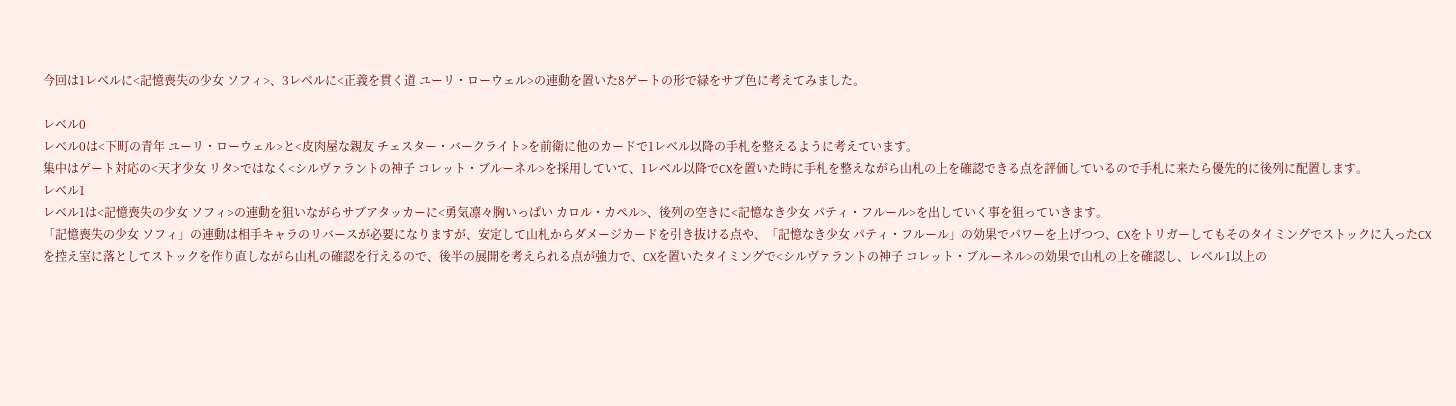今回は1レベルに<記憶喪失の少女 ソフィ>、3レベルに<正義を貫く道 ユーリ・ローウェル>の連動を置いた8ゲートの形で緑をサブ色に考えてみました。

レベル0
レベル0は<下町の青年 ユーリ・ローウェル>と<皮肉屋な親友 チェスター・バークライト>を前衛に他のカードで1レベル以降の手札を整えるように考えています。
集中はゲート対応の<天才少女 リタ>ではなく<シルヴァラントの神子 コレット・ブルーネル>を採用していて、1レベル以降でCXを置いた時に手札を整えながら山札の上を確認できる点を評価しているので手札に来たら優先的に後列に配置します。
レベル1
レベル1は<記憶喪失の少女 ソフィ>の連動を狙いながらサブアタッカーに<勇気凛々胸いっぱい カロル・カペル>、後列の空きに<記憶なき少女 パティ・フルール>を出していく事を狙っていきます。
「記憶喪失の少女 ソフィ」の連動は相手キャラのリバースが必要になりますが、安定して山札からダメージカードを引き抜ける点や、「記憶なき少女 パティ・フルール」の効果でパワーを上げつつ、CXをトリガーしてもそのタイミングでストックに入ったCXを控え室に落としてストックを作り直しながら山札の確認を行えるので、後半の展開を考えられる点が強力で、CXを置いたタイミングで<シルヴァラントの神子 コレット・ブルーネル>の効果で山札の上を確認し、レベル1以上の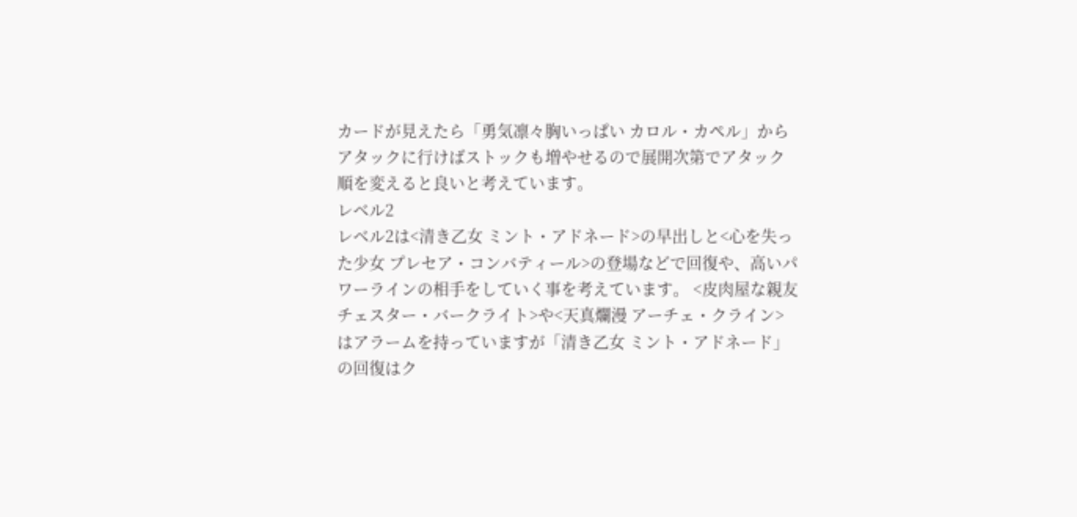カードが見えたら「勇気凛々胸いっぱい カロル・カペル」からアタックに行けばストックも増やせるので展開次第でアタック順を変えると良いと考えています。
レベル2
レベル2は<清き乙女 ミント・アドネード>の早出しと<心を失った少女 プレセア・コンバティール>の登場などで回復や、高いパワーラインの相手をしていく事を考えています。 <皮肉屋な親友 チェスター・バークライト>や<天真爛漫 アーチェ・クライン>はアラームを持っていますが「清き乙女 ミント・アドネード」の回復はク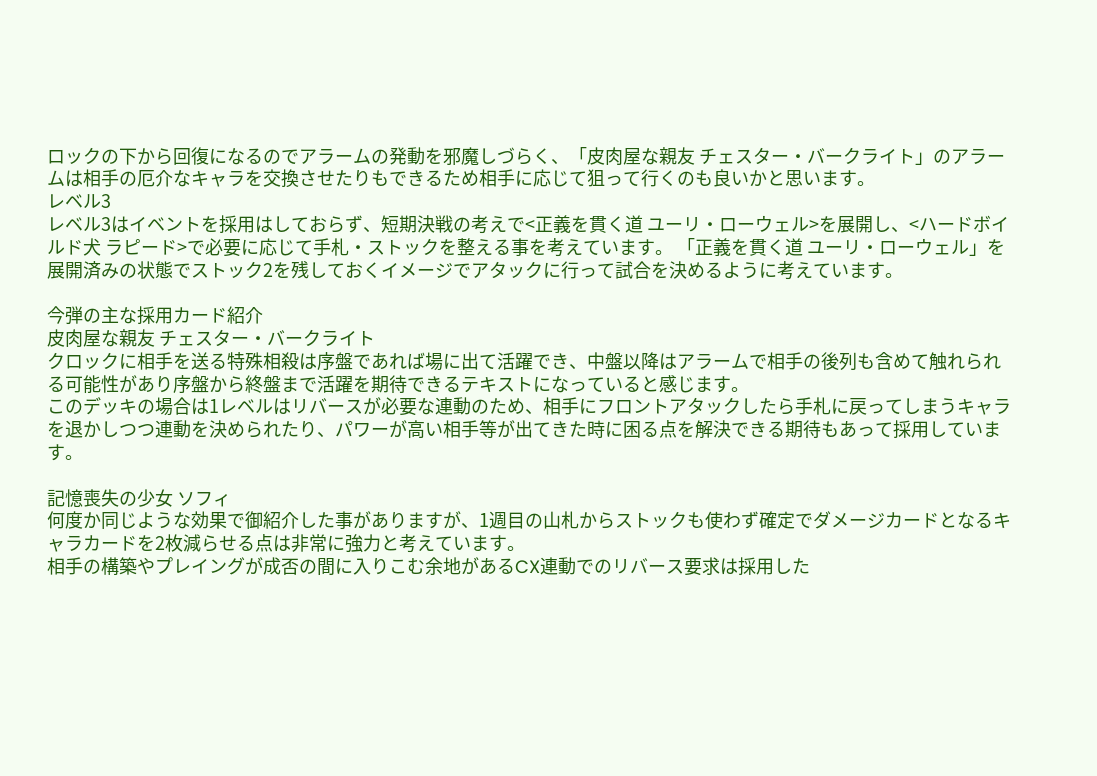ロックの下から回復になるのでアラームの発動を邪魔しづらく、「皮肉屋な親友 チェスター・バークライト」のアラームは相手の厄介なキャラを交換させたりもできるため相手に応じて狙って行くのも良いかと思います。
レベル3
レベル3はイベントを採用はしておらず、短期決戦の考えで<正義を貫く道 ユーリ・ローウェル>を展開し、<ハードボイルド犬 ラピード>で必要に応じて手札・ストックを整える事を考えています。 「正義を貫く道 ユーリ・ローウェル」を展開済みの状態でストック2を残しておくイメージでアタックに行って試合を決めるように考えています。

今弾の主な採用カード紹介
皮肉屋な親友 チェスター・バークライト
クロックに相手を送る特殊相殺は序盤であれば場に出て活躍でき、中盤以降はアラームで相手の後列も含めて触れられる可能性があり序盤から終盤まで活躍を期待できるテキストになっていると感じます。
このデッキの場合は1レベルはリバースが必要な連動のため、相手にフロントアタックしたら手札に戻ってしまうキャラを退かしつつ連動を決められたり、パワーが高い相手等が出てきた時に困る点を解決できる期待もあって採用しています。

記憶喪失の少女 ソフィ
何度か同じような効果で御紹介した事がありますが、1週目の山札からストックも使わず確定でダメージカードとなるキャラカードを2枚減らせる点は非常に強力と考えています。
相手の構築やプレイングが成否の間に入りこむ余地があるCX連動でのリバース要求は採用した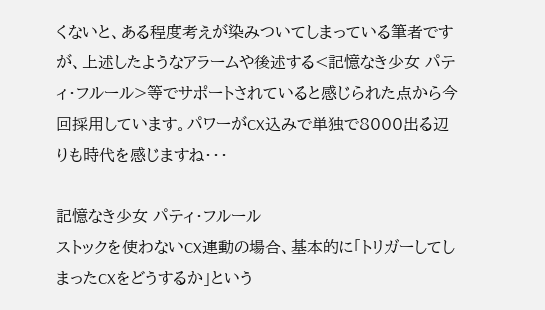くないと、ある程度考えが染みついてしまっている筆者ですが、上述したようなアラームや後述する<記憶なき少女 パティ・フルール>等でサポートされていると感じられた点から今回採用しています。パワーがCX込みで単独で8000出る辺りも時代を感じますね・・・

記憶なき少女 パティ・フルール
ストックを使わないCX連動の場合、基本的に「トリガーしてしまったCXをどうするか」という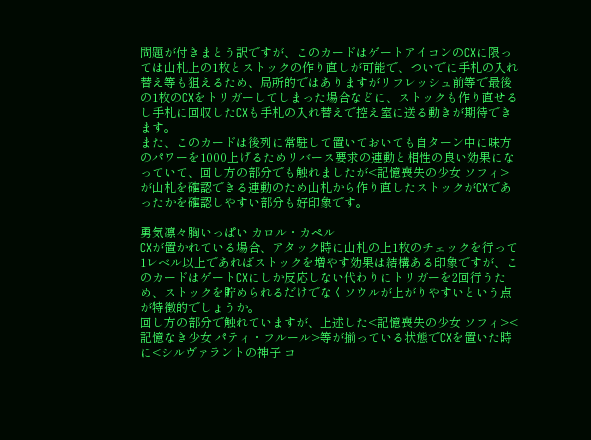問題が付きまとう訳ですが、このカードはゲートアイコンのCXに限っては山札上の1枚とストックの作り直しが可能で、ついでに手札の入れ替え等も狙えるため、局所的ではありますがリフレッシュ前等で最後の1枚のCXをトリガーしてしまった場合などに、ストックも作り直せるし手札に回収したCXも手札の入れ替えで控え室に送る動きが期待できます。
また、このカードは後列に常駐して置いておいても自ターン中に味方のパワーを1000上げるためリバース要求の連動と相性の良い効果になっていて、回し方の部分でも触れましたが<記憶喪失の少女 ソフィ>が山札を確認できる連動のため山札から作り直したストックがCXであったかを確認しやすい部分も好印象です。

勇気凛々胸いっぱい カロル・カペル
CXが置かれている場合、アタック時に山札の上1枚のチェックを行って1レベル以上であればストックを増やす効果は結構ある印象ですが、このカードはゲートCXにしか反応しない代わりにトリガーを2回行うため、ストックを貯められるだけでなくソウルが上がりやすいという点が特徴的でしょうか。
回し方の部分で触れていますが、上述した<記憶喪失の少女 ソフィ><記憶なき少女 パティ・フルール>等が揃っている状態でCXを置いた時に<シルヴァラントの神子 コ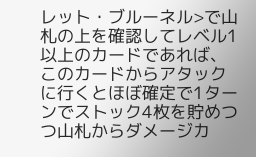レット・ブルーネル>で山札の上を確認してレベル1以上のカードであれば、このカードからアタックに行くとほぼ確定で1ターンでストック4枚を貯めつつ山札からダメージカ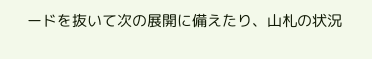ードを抜いて次の展開に備えたり、山札の状況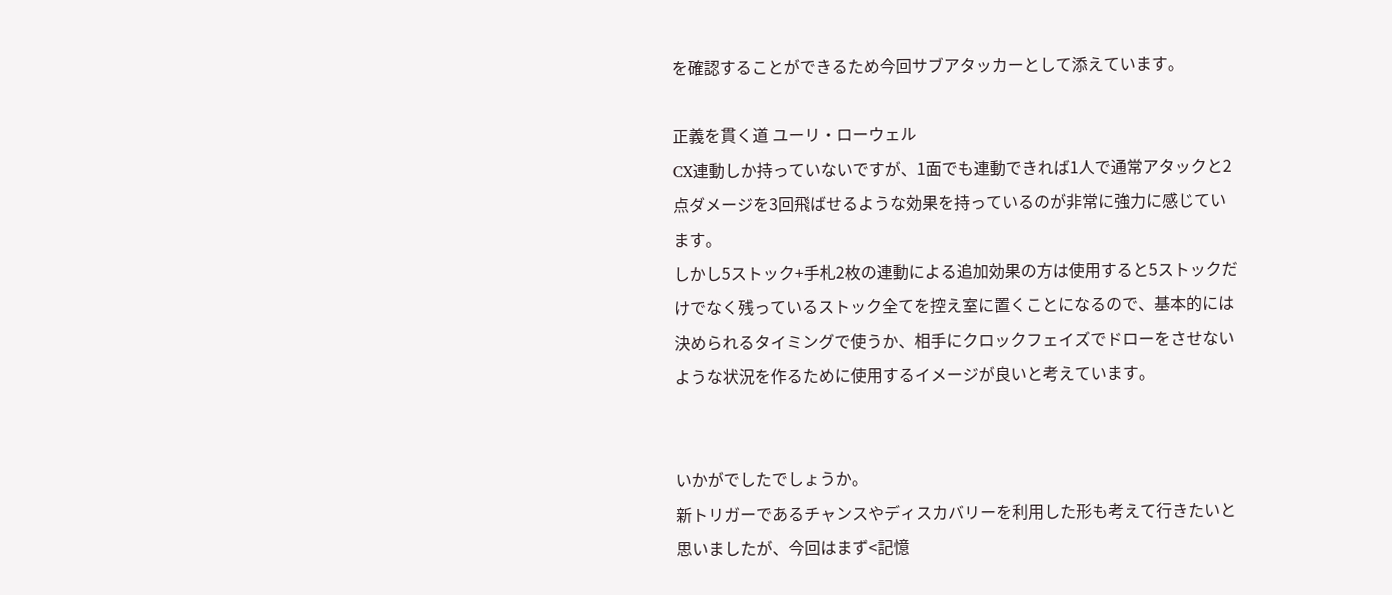を確認することができるため今回サブアタッカーとして添えています。

正義を貫く道 ユーリ・ローウェル
CX連動しか持っていないですが、1面でも連動できれば1人で通常アタックと2点ダメージを3回飛ばせるような効果を持っているのが非常に強力に感じています。
しかし5ストック+手札2枚の連動による追加効果の方は使用すると5ストックだけでなく残っているストック全てを控え室に置くことになるので、基本的には決められるタイミングで使うか、相手にクロックフェイズでドローをさせないような状況を作るために使用するイメージが良いと考えています。


いかがでしたでしょうか。
新トリガーであるチャンスやディスカバリーを利用した形も考えて行きたいと思いましたが、今回はまず<記憶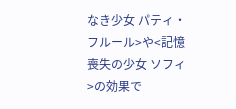なき少女 パティ・フルール>や<記憶喪失の少女 ソフィ>の効果で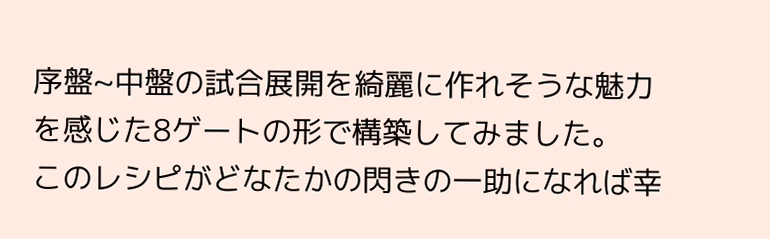序盤~中盤の試合展開を綺麗に作れそうな魅力を感じた8ゲートの形で構築してみました。
このレシピがどなたかの閃きの一助になれば幸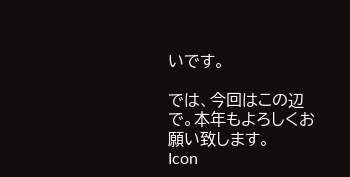いです。

では、今回はこの辺で。本年もよろしくお願い致します。
Icon